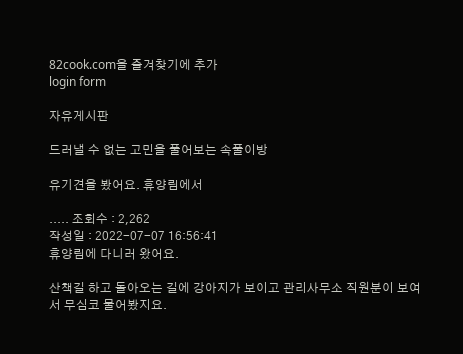82cook.com을 즐겨찾기에 추가
login form

자유게시판

드러낼 수 없는 고민을 풀어보는 속풀이방

유기견을 봤어요. 휴양림에서

..... 조회수 : 2,262
작성일 : 2022-07-07 16:56:41
휴양림에 다니러 왔어요.

산책길 하고 돌아오는 길에 강아지가 보이고 관리사무소 직원분이 보여서 무심코 물어봤지요.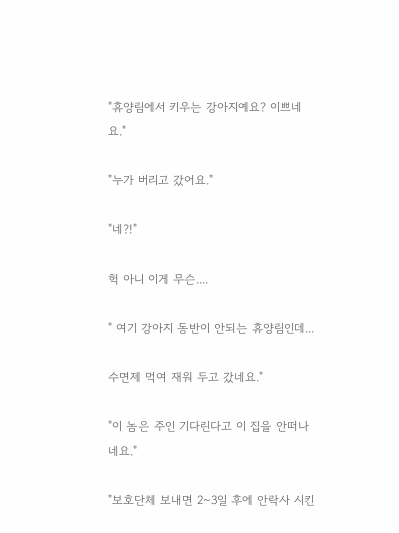"휴양림에서 키우는 강아지예요? 이쁘네요."

"누가 버리고 갔어요."

"네?!"

헉 아니 이게 무슨....

" 여기 강아지 동반이 안되는 휴양림인데...

수면제 먹여 재워 두고 갔네요."

"이 놈은 주인 기다린다고 이 집을 안떠나네요."

"보호단체 보내면 2~3일 후에 안락사 시킨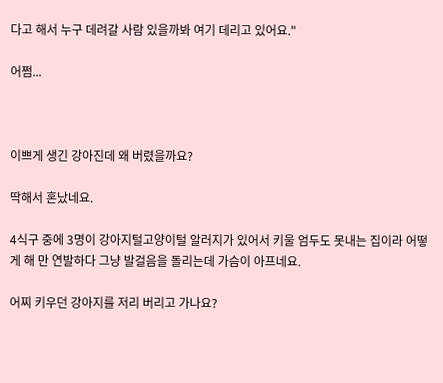다고 해서 누구 데려갈 사람 있을까봐 여기 데리고 있어요."

어쩜...



이쁘게 생긴 강아진데 왜 버렸을까요?

딱해서 혼났네요.

4식구 중에 3명이 강아지털고양이털 알러지가 있어서 키울 엄두도 못내는 집이라 어떻게 해 만 연발하다 그냥 발걸음을 돌리는데 가슴이 아프네요.

어찌 키우던 강아지를 저리 버리고 가나요?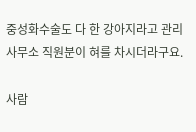중성화수술도 다 한 강아지라고 관리사무소 직원분이 혀를 차시더라구요.

사람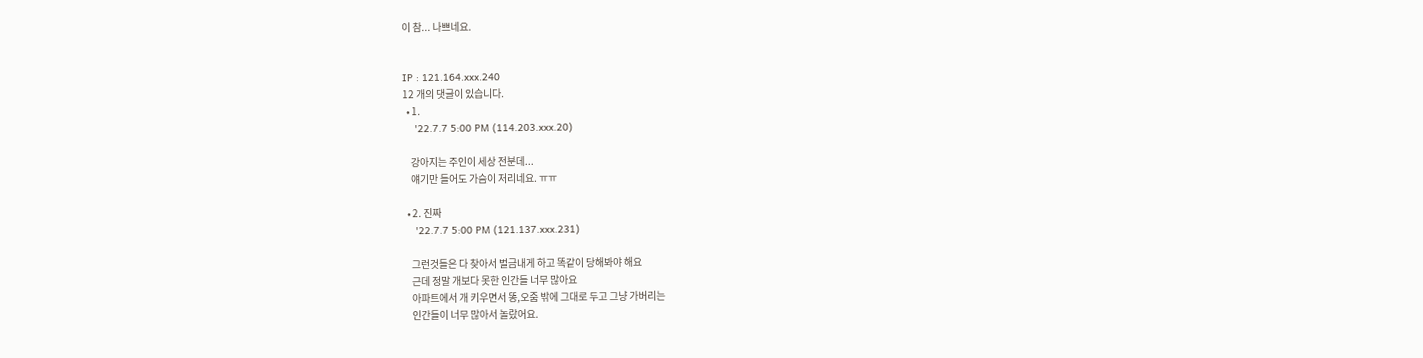이 참... 나쁘네요.


IP : 121.164.xxx.240
12 개의 댓글이 있습니다.
  • 1.
    '22.7.7 5:00 PM (114.203.xxx.20)

    강아지는 주인이 세상 전분데...
    얘기만 들어도 가슴이 저리네요. ㅠㅠ

  • 2. 진짜
    '22.7.7 5:00 PM (121.137.xxx.231)

    그런것들은 다 찾아서 벌금내게 하고 똑같이 당해봐야 해요
    근데 정말 개보다 못한 인간들 너무 많아요
    아파트에서 개 키우면서 똥,오줌 밖에 그대로 두고 그냥 가버리는
    인간들이 너무 많아서 놀랐어요.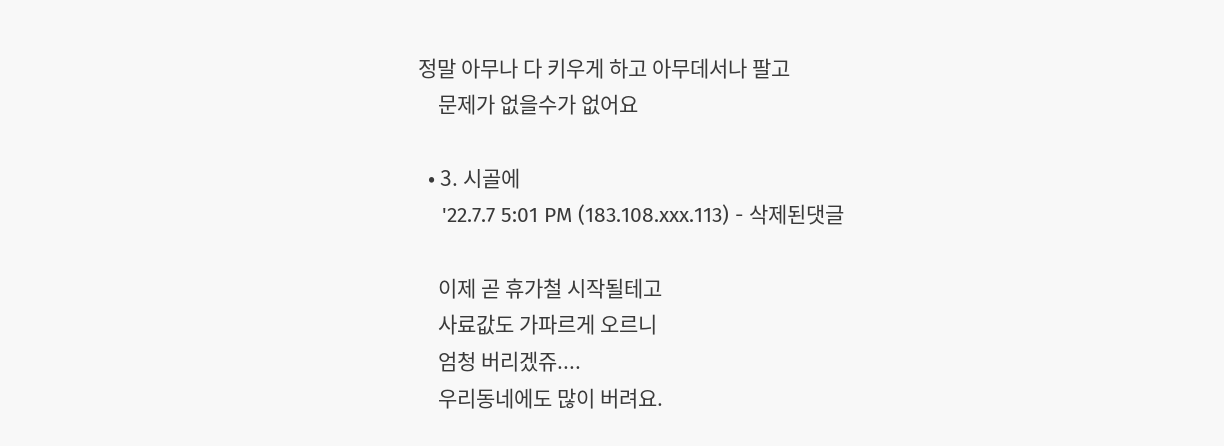정말 아무나 다 키우게 하고 아무데서나 팔고
    문제가 없을수가 없어요

  • 3. 시골에
    '22.7.7 5:01 PM (183.108.xxx.113) - 삭제된댓글

    이제 곧 휴가철 시작될테고
    사료값도 가파르게 오르니
    엄청 버리겠쥬....
    우리동네에도 많이 버려요.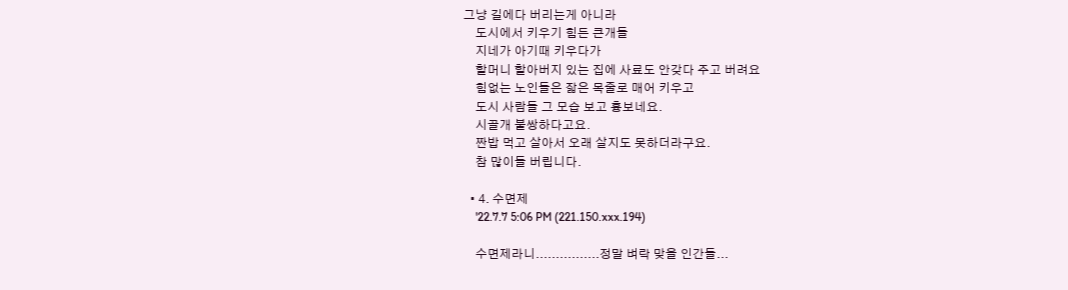그냥 길에다 버리는게 아니라
    도시에서 키우기 힘든 큰개들
    지네가 아기때 키우다가
    할머니 할아버지 있는 집에 사료도 안갖다 주고 버려요
    힘없는 노인들은 잛은 목줄로 매어 키우고
    도시 사람들 그 모습 보고 흉보네요.
    시골개 불쌍하다고요.
    짠밥 먹고 살아서 오래 살지도 못하더라구요.
    참 많이들 버립니다.

  • 4. 수면제
    '22.7.7 5:06 PM (221.150.xxx.194)

    수면제라니................정말 벼락 맞을 인간들...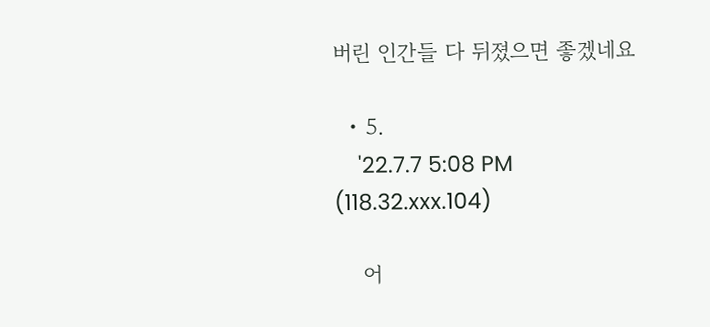버린 인간들 다 뒤졌으면 좋겠네요

  • 5.
    '22.7.7 5:08 PM (118.32.xxx.104)

    어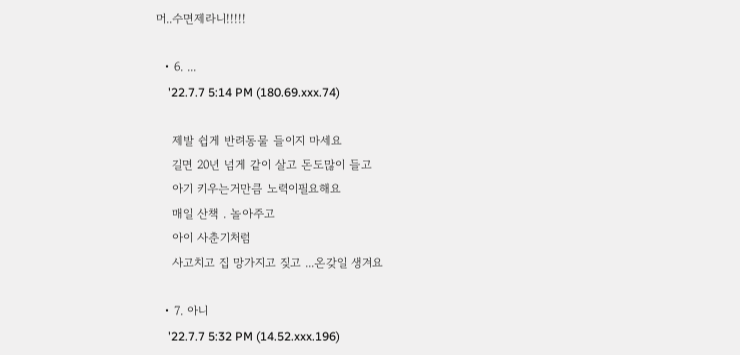머..수면제라니!!!!!

  • 6. ...
    '22.7.7 5:14 PM (180.69.xxx.74)

    제발 쉽게 반려동물 들이지 마세요
    길면 20년 넘게 같이 살고 돈도많이 들고
    아기 키우는거만큼 노력이필요해요
    매일 산책 . 놀아주고
    아이 사춘기처럼
    사고치고 집 망가지고 짖고 ...온갖일 생겨요

  • 7. 아니
    '22.7.7 5:32 PM (14.52.xxx.196)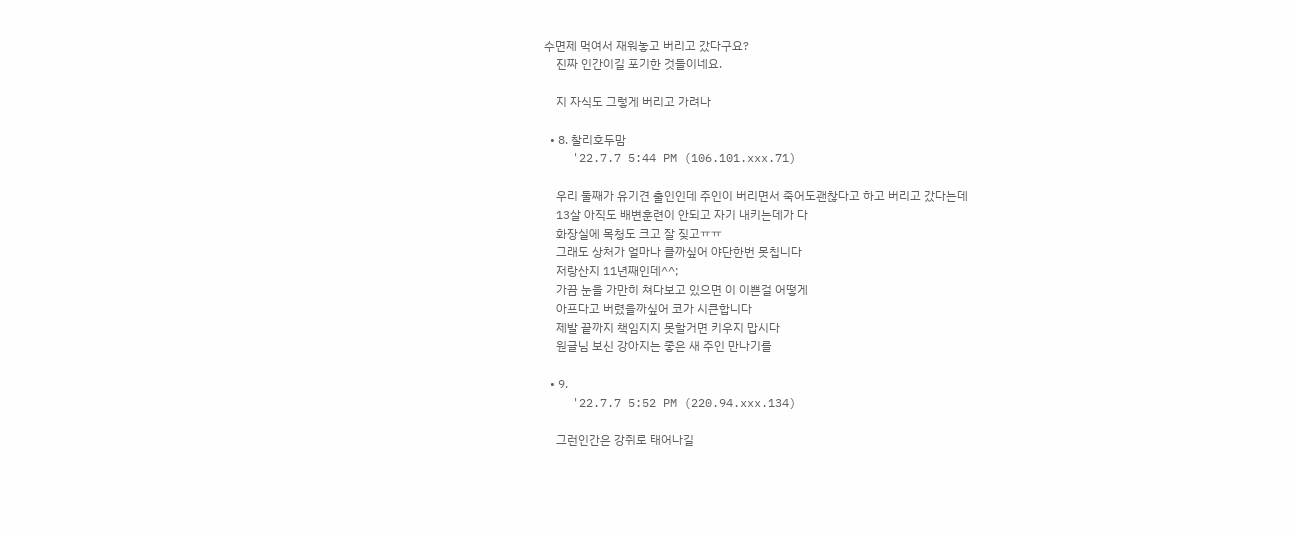수면제 먹여서 재워놓고 버리고 갔다구요?
    진짜 인간이길 포기한 것들이네요.

    지 자식도 그렇게 버리고 가려나

  • 8. 찰리호두맘
    '22.7.7 5:44 PM (106.101.xxx.71)

    우리 둘째가 유기견 출인인데 주인이 버리면서 죽어도괜찮다고 하고 버리고 갔다는데
    13살 아직도 배변훈련이 안되고 자기 내키는데가 다
    화장실에 목청도 크고 잘 짖고ㅠㅠ
    그래도 상처가 얼마나 클까싶어 야단한번 못칩니다
    저랑산지 11년째인데^^;
    가끔 눈을 가만히 쳐다보고 있으면 이 이쁜걸 어떻게
    아프다고 버렸을까싶어 코가 시큰합니다
    제발 끝까지 책임지지 못할거면 키우지 맙시다
    원글님 보신 강아지는 좋은 새 주인 만나기를

  • 9.
    '22.7.7 5:52 PM (220.94.xxx.134)

    그런인간은 강쥐로 태어나길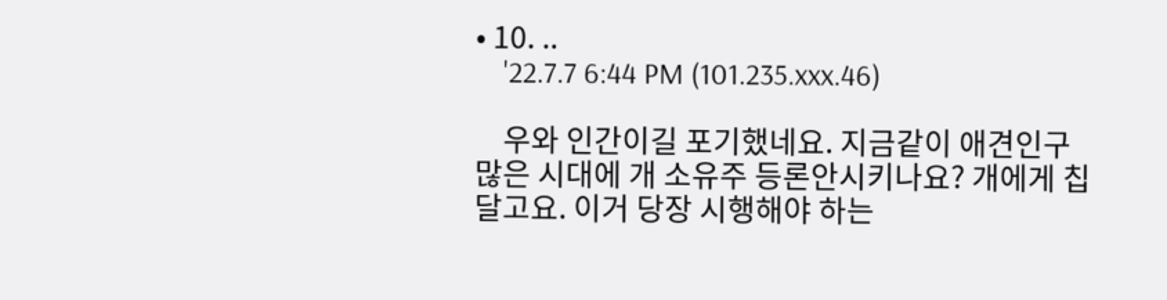• 10. ..
    '22.7.7 6:44 PM (101.235.xxx.46)

    우와 인간이길 포기했네요. 지금같이 애견인구 많은 시대에 개 소유주 등론안시키나요? 개에게 칩달고요. 이거 당장 시행해야 하는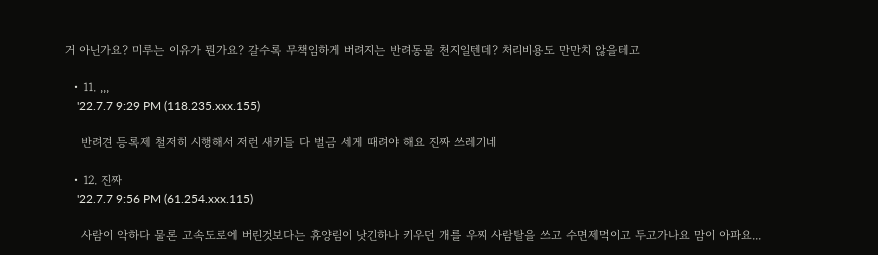거 아닌가요? 미루는 이유가 뭔가요? 갈수록 무책임하게 버려지는 반려동물 천지일텐데? 처리비용도 만만치 않을테고

  • 11. ,,,
    '22.7.7 9:29 PM (118.235.xxx.155)

    반려견 등록제 철저히 시행해서 저런 새키들 다 벌금 세게 때려야 해요 진짜 쓰레기네

  • 12. 진짜
    '22.7.7 9:56 PM (61.254.xxx.115)

    사람이 악하다 물론 고속도로에 버린것보다는 휴양림이 낫긴하나 키우던 개를 우찌 사람탈을 쓰고 수면제먹이고 두고가나요 맘이 아파요...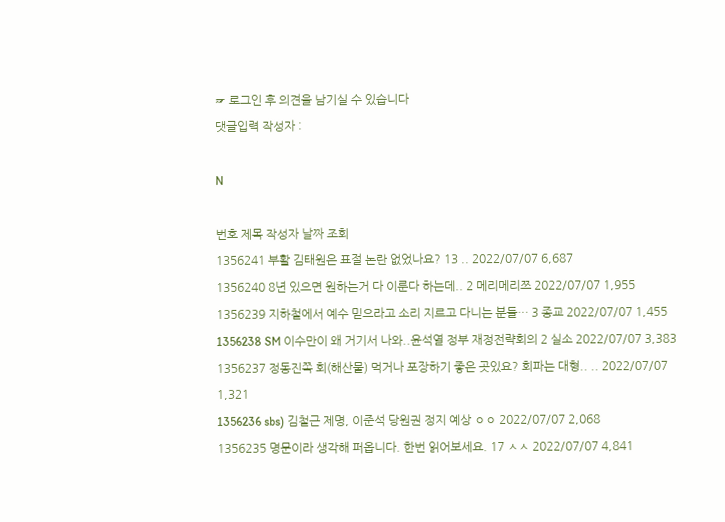☞ 로그인 후 의견을 남기실 수 있습니다
댓글입력 작성자 :

N

번호 제목 작성자 날짜 조회
1356241 부활 김태원은 표절 논란 없었나요? 13 .. 2022/07/07 6,687
1356240 8년 있으면 원하는거 다 이룬다 하는데.. 2 메리메리쯔 2022/07/07 1,955
1356239 지하철에서 예수 믿으라고 소리 지르고 다니는 분들… 3 종교 2022/07/07 1,455
1356238 SM 이수만이 왜 거기서 나와..윤석열 정부 재정전략회의 2 실소 2022/07/07 3,383
1356237 정동진쪽 회(해산물) 먹거나 포장하기 좋은 곳있요? 회파는 대형.. .. 2022/07/07 1,321
1356236 sbs) 김철근 제명, 이준석 당원권 정지 예상 ㅇㅇ 2022/07/07 2,068
1356235 명문이라 생각해 퍼옵니다. 한번 읽어보세요. 17 ㅅㅅ 2022/07/07 4,841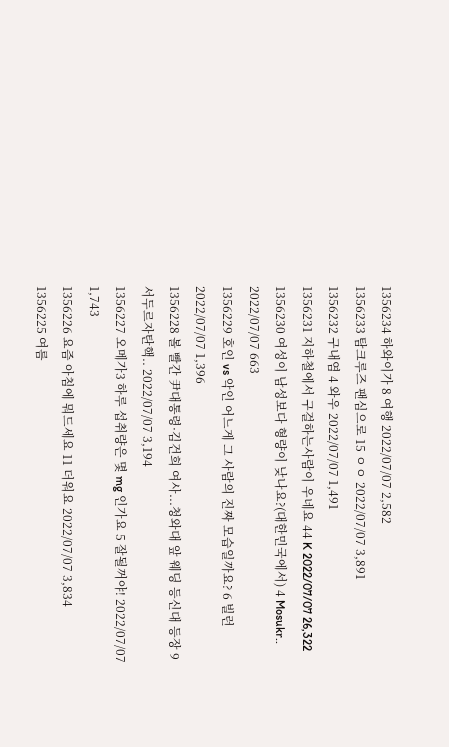1356234 하와이가 8 여행 2022/07/07 2,582
1356233 탐크루즈 팬심으로 15 ㅇㅇ 2022/07/07 3,891
1356232 구내염 4 와우 2022/07/07 1,491
1356231 지하철에서 구걸하는사람이 우네요 44 K 2022/07/07 26,322
1356230 여성이 남성보다 형량이 낮나요?(대한민국에서) 4 Mosukr.. 2022/07/07 663
1356229 호인 vs 악인 어느게 그 사람의 진짜 모습일까요? 6 빌런 2022/07/07 1,396
1356228 볼 빨간 尹대통령·김건희 여사...청와대 앞 웨딩 등신대 등장 9 서두르자탄핵.. 2022/07/07 3,194
1356227 오메가3 하루 섭취량은 몇 mg 인가요 5 잘될꺼야! 2022/07/07 1,743
1356226 요즘 아침에 뭐드세요 11 더워요 2022/07/07 3,834
1356225 여름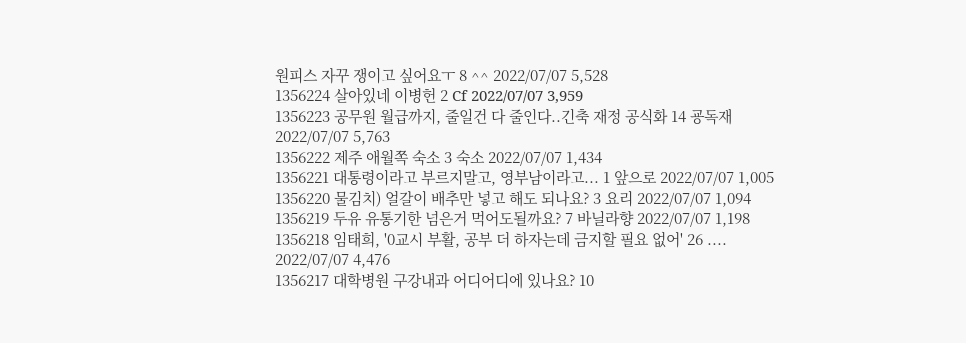원피스 자꾸 쟁이고 싶어요ㅜ 8 ^^ 2022/07/07 5,528
1356224 살아있네 이병헌 2 Cf 2022/07/07 3,959
1356223 공무원 월급까지, 줄일건 다 줄인다..긴축 재정 공식화 14 굥독재 2022/07/07 5,763
1356222 제주 애월쪽 숙소 3 숙소 2022/07/07 1,434
1356221 대통령이라고 부르지말고, 영부남이라고... 1 앞으로 2022/07/07 1,005
1356220 물김치) 얼갈이 배추만 넣고 해도 되나요? 3 요리 2022/07/07 1,094
1356219 두유 유통기한 넘은거 먹어도될까요? 7 바닐라향 2022/07/07 1,198
1356218 임태희, '0교시 부활, 공부 더 하자는데 금지할 필요 없어' 26 .... 2022/07/07 4,476
1356217 대학병원 구강내과 어디어디에 있나요? 10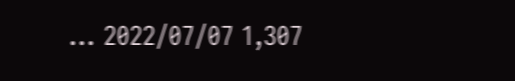... 2022/07/07 1,307